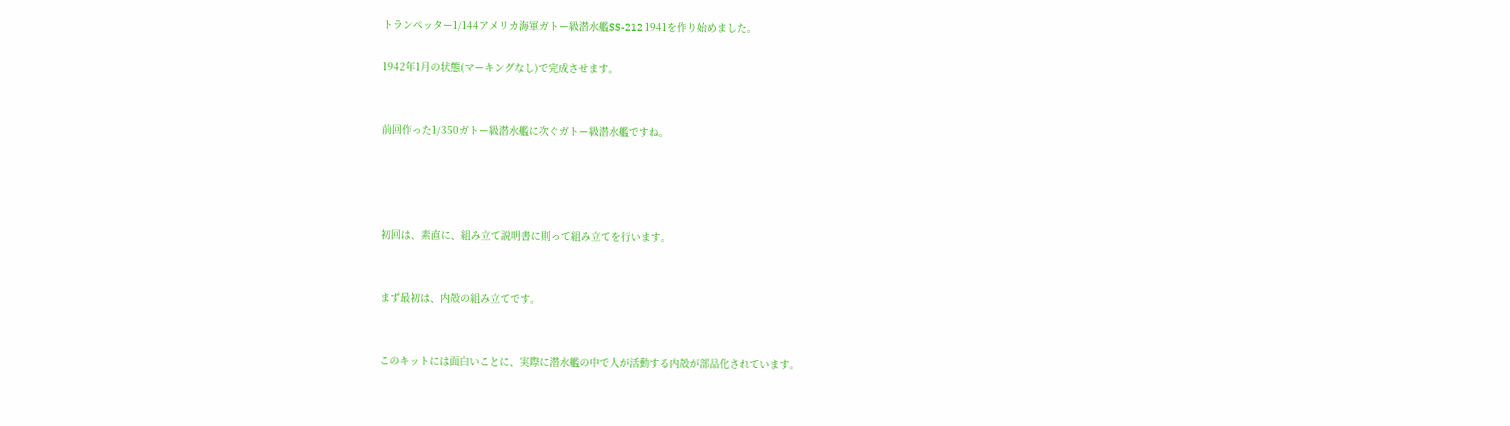トランペッター1/144アメリカ海軍ガトー級潜水艦SS-212 1941を作り始めました。

1942年1月の状態(マーキングなし)で完成させます。


前回作った1/350ガトー級潜水艦に次ぐガトー級潜水艦ですね。




初回は、素直に、組み立て説明書に則って組み立てを行います。


まず最初は、内殻の組み立てです。


このキットには面白いことに、実際に潜水艦の中で人が活動する内殻が部品化されています。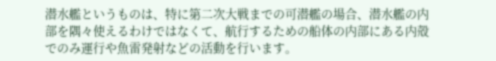潜水艦というものは、特に第二次大戦までの可潜艦の場合、潜水艦の内部を隅々使えるわけではなくて、航行するための船体の内部にある内殻でのみ運行や魚雷発射などの活動を行います。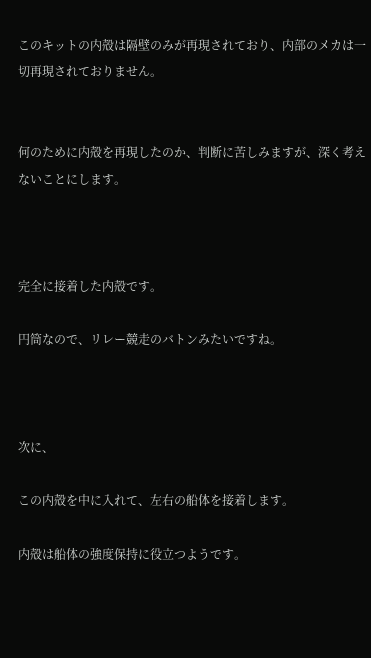このキットの内殻は隔壁のみが再現されており、内部のメカは一切再現されておりません。


何のために内殻を再現したのか、判断に苦しみますが、深く考えないことにします。



完全に接着した内殻です。

円筒なので、リレー競走のバトンみたいですね。



次に、

この内殻を中に入れて、左右の船体を接着します。

内殻は船体の強度保持に役立つようです。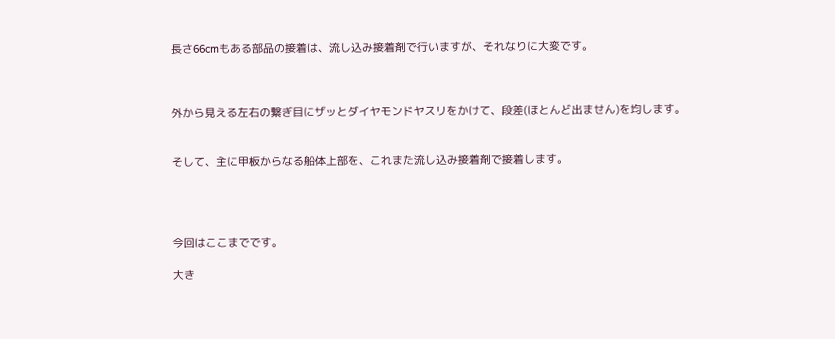長さ66cmもある部品の接着は、流し込み接着剤で行いますが、それなりに大変です。



外から見える左右の繋ぎ目にザッとダイヤモンドヤスリをかけて、段差(ほとんど出ません)を均します。


そして、主に甲板からなる船体上部を、これまた流し込み接着剤で接着します。




今回はここまでです。

大き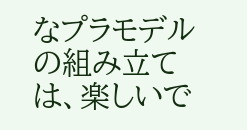なプラモデルの組み立ては、楽しいで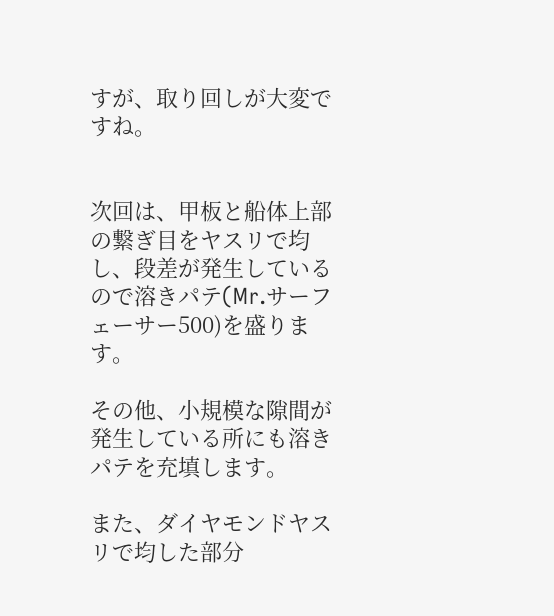すが、取り回しが大変ですね。


次回は、甲板と船体上部の繋ぎ目をヤスリで均し、段差が発生しているので溶きパテ(Mr.サーフェーサー500)を盛ります。

その他、小規模な隙間が発生している所にも溶きパテを充填します。

また、ダイヤモンドヤスリで均した部分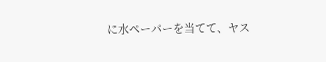に水ペーパーを当てて、ヤス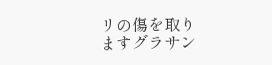リの傷を取りますグラサン